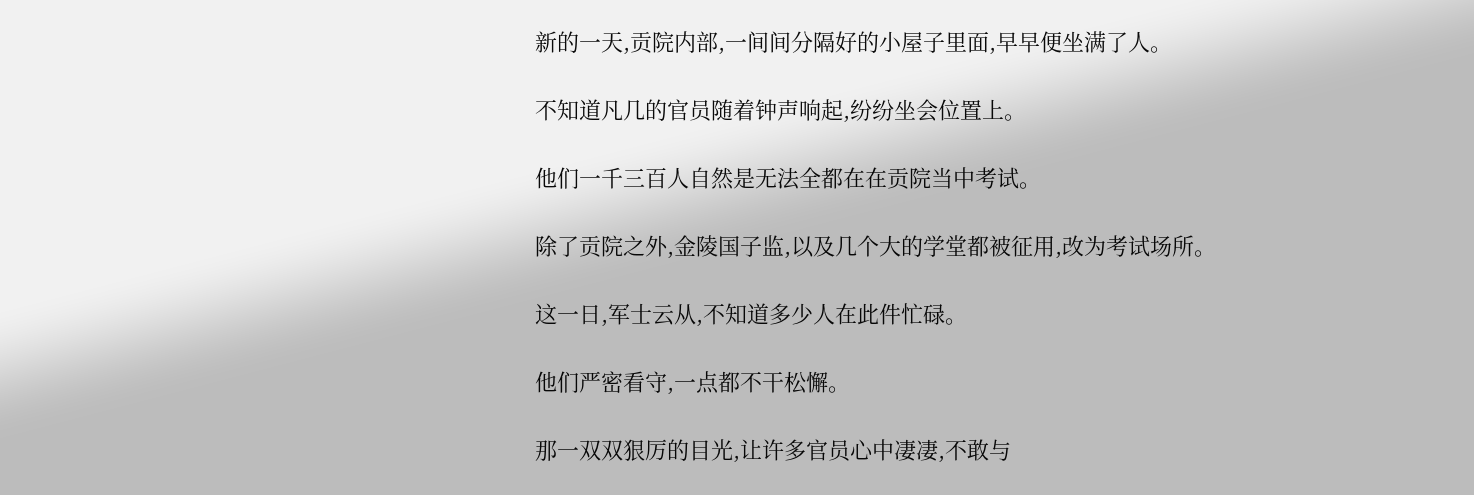新的一天,贡院内部,一间间分隔好的小屋子里面,早早便坐满了人。

不知道凡几的官员随着钟声响起,纷纷坐会位置上。

他们一千三百人自然是无法全都在在贡院当中考试。

除了贡院之外,金陵国子监,以及几个大的学堂都被征用,改为考试场所。

这一日,军士云从,不知道多少人在此件忙碌。

他们严密看守,一点都不干松懈。

那一双双狠厉的目光,让许多官员心中凄凄,不敢与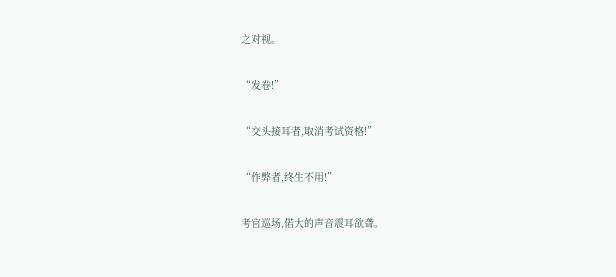之对视。

“发卷!”

“交头接耳者,取消考试资格!”

“作弊者,终生不用!”

考官巡场,偌大的声音震耳欲聋。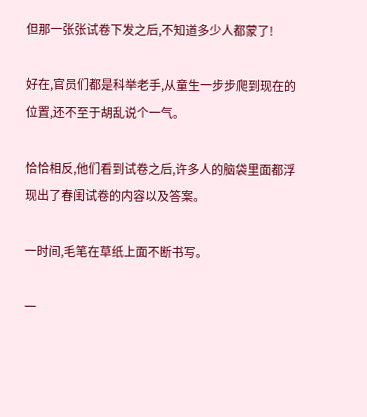但那一张张试卷下发之后,不知道多少人都蒙了!

好在,官员们都是科举老手,从童生一步步爬到现在的位置,还不至于胡乱说个一气。

恰恰相反,他们看到试卷之后,许多人的脑袋里面都浮现出了春闺试卷的内容以及答案。

一时间,毛笔在草纸上面不断书写。

一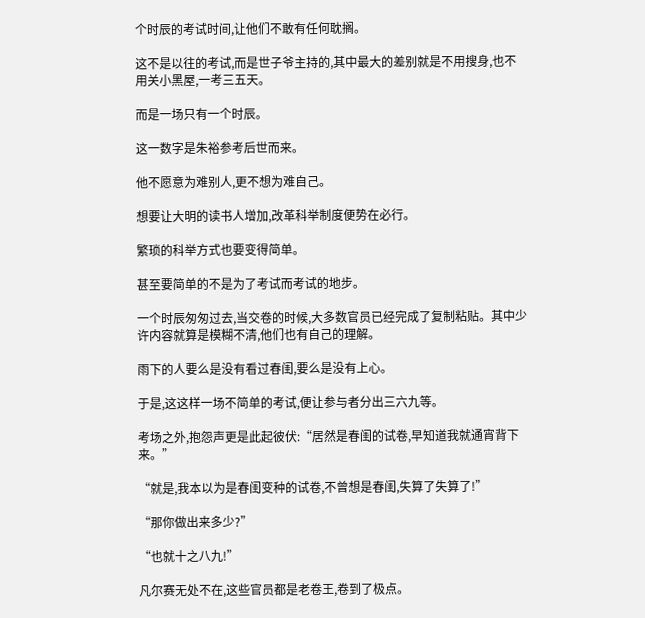个时辰的考试时间,让他们不敢有任何耽搁。

这不是以往的考试,而是世子爷主持的,其中最大的差别就是不用搜身,也不用关小黑屋,一考三五天。

而是一场只有一个时辰。

这一数字是朱裕参考后世而来。

他不愿意为难别人,更不想为难自己。

想要让大明的读书人增加,改革科举制度便势在必行。

繁琐的科举方式也要变得简单。

甚至要简单的不是为了考试而考试的地步。

一个时辰匆匆过去,当交卷的时候,大多数官员已经完成了复制粘贴。其中少许内容就算是模糊不清,他们也有自己的理解。

雨下的人要么是没有看过春闺,要么是没有上心。

于是,这这样一场不简单的考试,便让参与者分出三六九等。

考场之外,抱怨声更是此起彼伏:“居然是春闺的试卷,早知道我就通宵背下来。”

“就是,我本以为是春闺变种的试卷,不曾想是春闺,失算了失算了!”

“那你做出来多少?”

“也就十之八九!”

凡尔赛无处不在,这些官员都是老卷王,卷到了极点。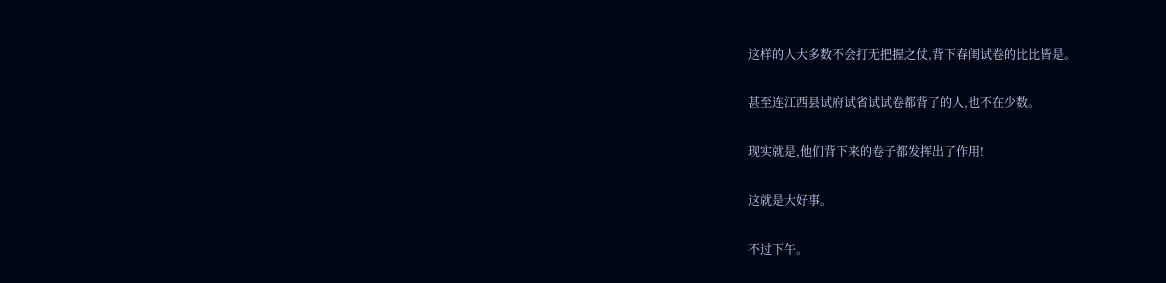这样的人大多数不会打无把握之仗,背下春闺试卷的比比皆是。

甚至连江西县试府试省试试卷都背了的人,也不在少数。

现实就是,他们背下来的卷子都发挥出了作用!

这就是大好事。

不过下午。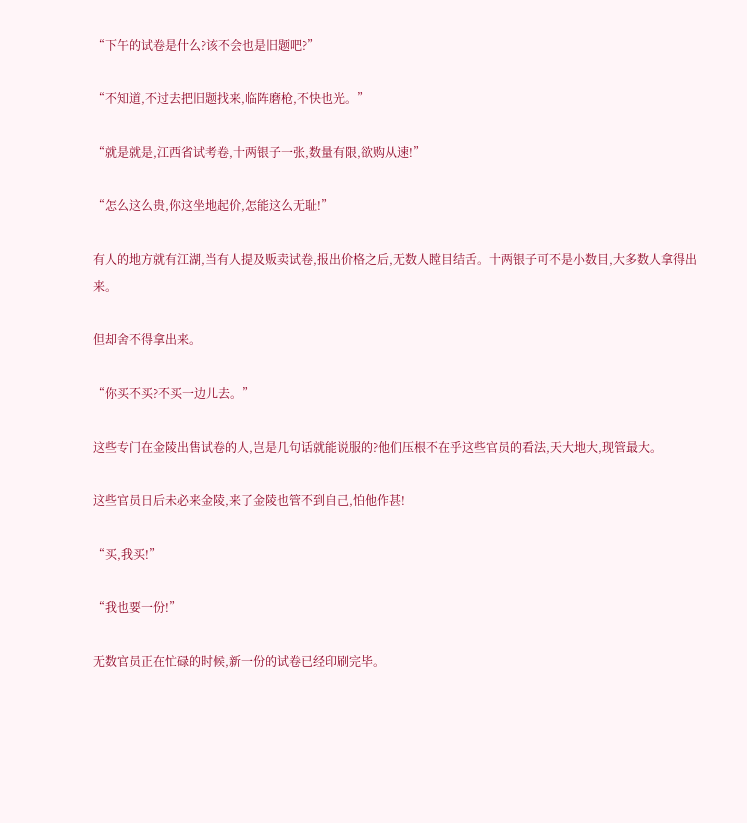“下午的试卷是什么?该不会也是旧题吧?”

“不知道,不过去把旧题找来,临阵磨枪,不快也光。”

“就是就是,江西省试考卷,十两银子一张,数量有限,欲购从速!”

“怎么这么贵,你这坐地起价,怎能这么无耻!”

有人的地方就有江湖,当有人提及贩卖试卷,报出价格之后,无数人瞠目结舌。十两银子可不是小数目,大多数人拿得出来。

但却舍不得拿出来。

“你买不买?不买一边儿去。”

这些专门在金陵出售试卷的人,岂是几句话就能说服的?他们压根不在乎这些官员的看法,天大地大,现管最大。

这些官员日后未必来金陵,来了金陵也管不到自己,怕他作甚!

“买,我买!”

“我也要一份!”

无数官员正在忙碌的时候,新一份的试卷已经印刷完毕。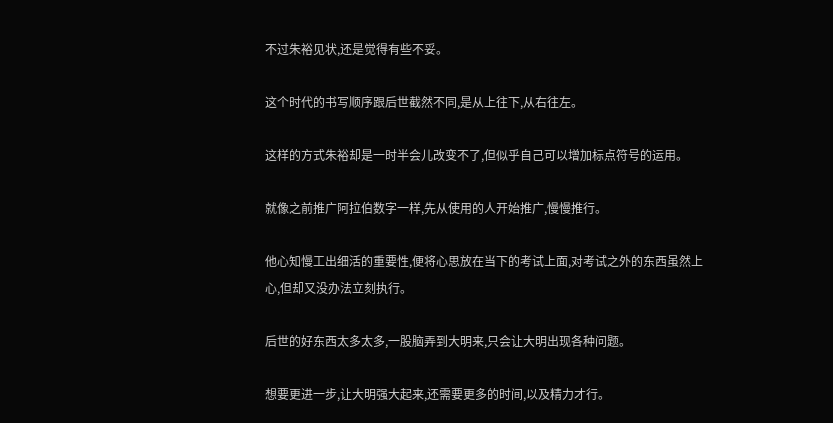不过朱裕见状,还是觉得有些不妥。

这个时代的书写顺序跟后世截然不同,是从上往下,从右往左。

这样的方式朱裕却是一时半会儿改变不了,但似乎自己可以增加标点符号的运用。

就像之前推广阿拉伯数字一样,先从使用的人开始推广,慢慢推行。

他心知慢工出细活的重要性,便将心思放在当下的考试上面,对考试之外的东西虽然上心,但却又没办法立刻执行。

后世的好东西太多太多,一股脑弄到大明来,只会让大明出现各种问题。

想要更进一步,让大明强大起来,还需要更多的时间,以及精力才行。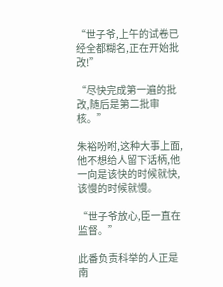“世子爷,上午的试卷已经全都糊名,正在开始批改!”

“尽快完成第一遍的批改,随后是第二批审核。”

朱裕吩咐,这种大事上面,他不想给人留下话柄,他一向是该快的时候就快,该慢的时候就慢。

“世子爷放心,臣一直在监督。”

此番负责科举的人正是南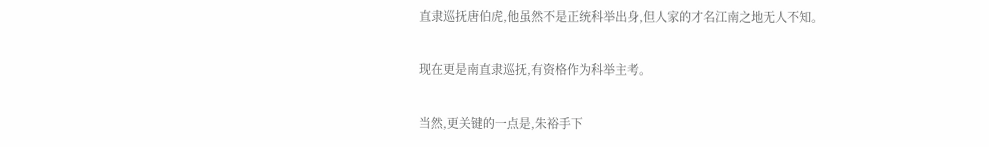直隶巡抚唐伯虎,他虽然不是正统科举出身,但人家的才名江南之地无人不知。

现在更是南直隶巡抚,有资格作为科举主考。

当然,更关键的一点是,朱裕手下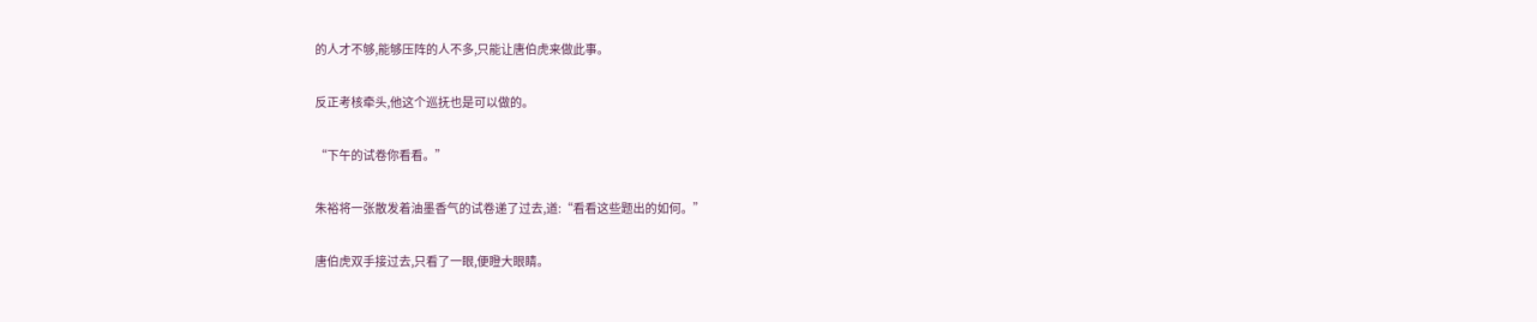的人才不够,能够压阵的人不多,只能让唐伯虎来做此事。

反正考核牵头,他这个巡抚也是可以做的。

“下午的试卷你看看。”

朱裕将一张散发着油墨香气的试卷递了过去,道:“看看这些题出的如何。”

唐伯虎双手接过去,只看了一眼,便瞪大眼睛。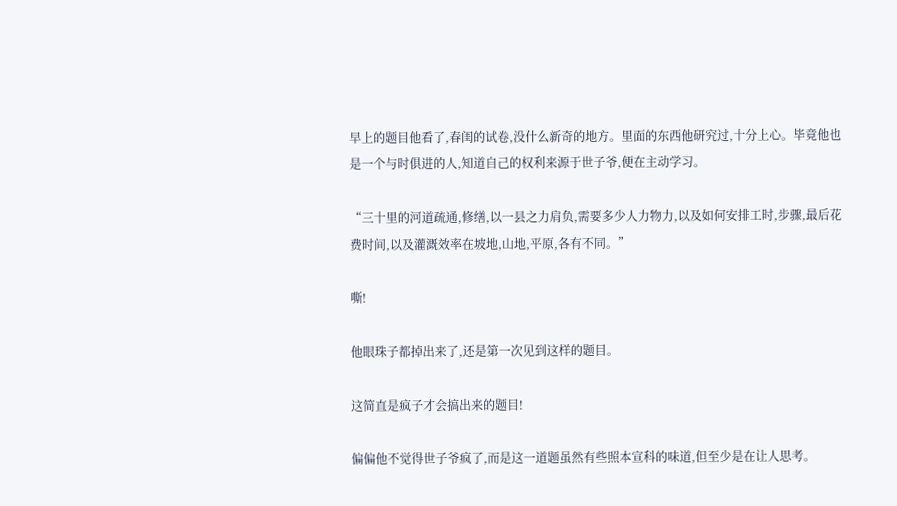早上的题目他看了,春闺的试卷,没什么新奇的地方。里面的东西他研究过,十分上心。毕竟他也是一个与时俱进的人,知道自己的权利来源于世子爷,便在主动学习。

“三十里的河道疏通,修缮,以一县之力肩负,需要多少人力物力,以及如何安排工时,步骤,最后花费时间,以及灌溉效率在坡地,山地,平原,各有不同。”

嘶!

他眼珠子都掉出来了,还是第一次见到这样的题目。

这简直是疯子才会搞出来的题目!

偏偏他不觉得世子爷疯了,而是这一道题虽然有些照本宣科的味道,但至少是在让人思考。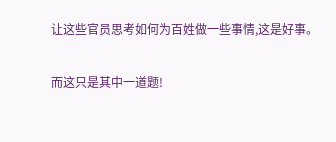让这些官员思考如何为百姓做一些事情,这是好事。

而这只是其中一道题!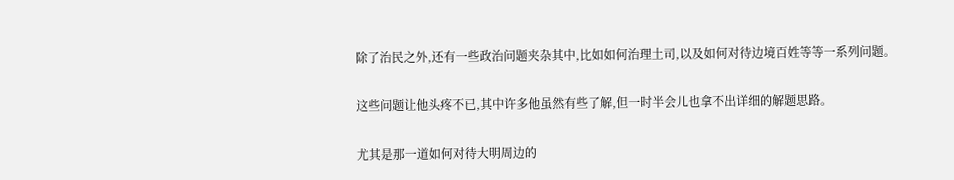除了治民之外,还有一些政治问题夹杂其中,比如如何治理土司,以及如何对待边境百姓等等一系列问题。

这些问题让他头疼不已,其中许多他虽然有些了解,但一时半会儿也拿不出详细的解题思路。

尤其是那一道如何对待大明周边的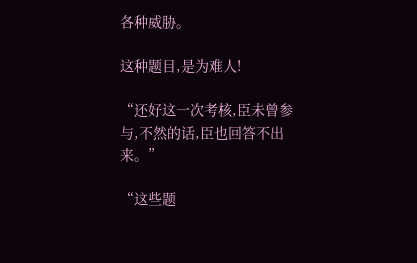各种威胁。

这种题目,是为难人!

“还好这一次考核,臣未曾参与,不然的话,臣也回答不出来。”

“这些题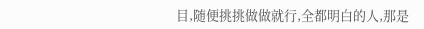目,随便挑挑做做就行,全都明白的人,那是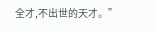全才,不出世的天才。”